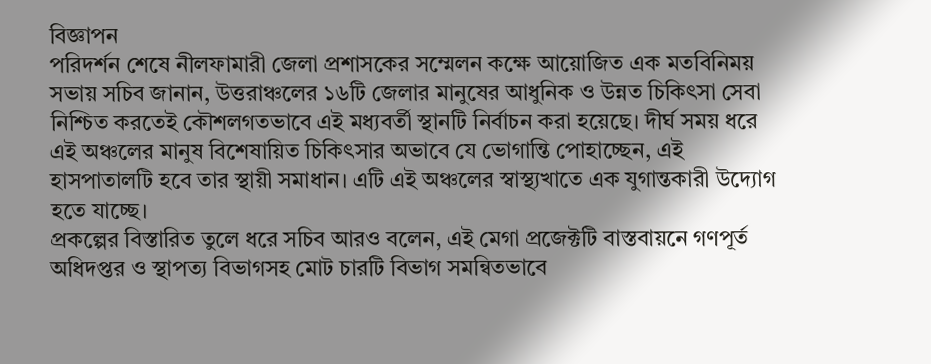বিজ্ঞাপন
পরিদর্শন শেষে নীলফামারী জেলা প্রশাসকের সম্মেলন কক্ষে আয়োজিত এক মতবিনিময় সভায় সচিব জানান, উত্তরাঞ্চলের ১৬টি জেলার মানুষের আধুনিক ও উন্নত চিকিৎসা সেবা নিশ্চিত করতেই কৌশলগতভাবে এই মধ্যবর্তী স্থানটি নির্বাচন করা হয়েছে। দীর্ঘ সময় ধরে এই অঞ্চলের মানুষ বিশেষায়িত চিকিৎসার অভাবে যে ভোগান্তি পোহাচ্ছেন, এই হাসপাতালটি হবে তার স্থায়ী সমাধান। এটি এই অঞ্চলের স্বাস্থ্যখাতে এক যুগান্তকারী উদ্যোগ হতে যাচ্ছে।
প্রকল্পের বিস্তারিত তুলে ধরে সচিব আরও বলেন, এই মেগা প্রজেক্টটি বাস্তবায়নে গণপূর্ত অধিদপ্তর ও স্থাপত্য বিভাগসহ মোট চারটি বিভাগ সমন্বিতভাবে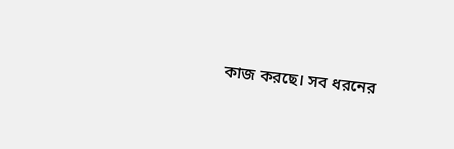কাজ করছে। সব ধরনের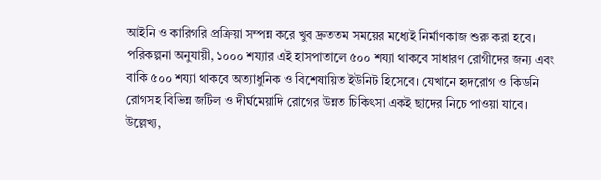আইনি ও কারিগরি প্রক্রিয়া সম্পন্ন করে খুব দ্রুততম সময়ের মধ্যেই নির্মাণকাজ শুরু করা হবে। পরিকল্পনা অনুযায়ী, ১০০০ শয্যার এই হাসপাতালে ৫০০ শয্যা থাকবে সাধারণ রোগীদের জন্য এবং বাকি ৫০০ শয্যা থাকবে অত্যাধুনিক ও বিশেষায়িত ইউনিট হিসেবে। যেখানে হৃদরোগ ও কিডনি রোগসহ বিভিন্ন জটিল ও দীর্ঘমেয়াদি রোগের উন্নত চিকিৎসা একই ছাদের নিচে পাওয়া যাবে।
উল্লেখ্য,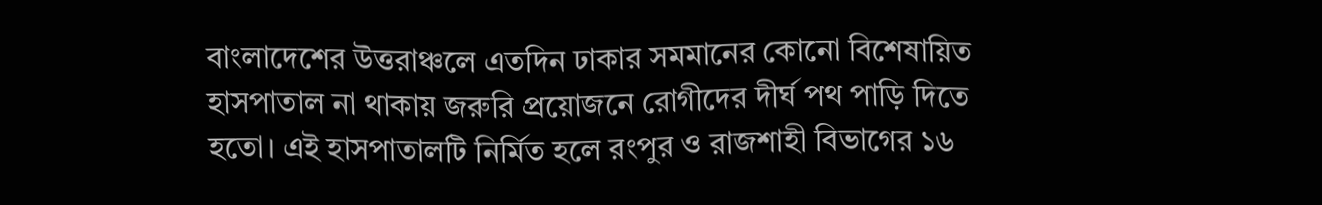বাংলাদেশের উত্তরাঞ্চলে এতদিন ঢাকার সমমানের কোনো বিশেষায়িত হাসপাতাল না থাকায় জরুরি প্রয়োজনে রোগীদের দীর্ঘ পথ পাড়ি দিতে হতো। এই হাসপাতালটি নির্মিত হলে রংপুর ও রাজশাহী বিভাগের ১৬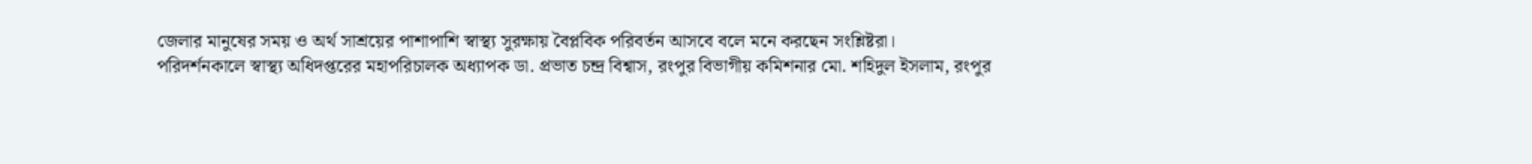জেলার মানুষের সময় ও অর্থ সাশ্রয়ের পাশাপাশি স্বাস্থ্য সুরক্ষায় বৈপ্লবিক পরিবর্তন আসবে বলে মনে করছেন সংশ্লিষ্টরা।
পরিদর্শনকালে স্বাস্থ্য অধিদপ্তরের মহাপরিচালক অধ্যাপক ডা. প্রভাত চন্দ্র বিশ্বাস, রংপুর বিভাগীয় কমিশনার মো. শহিদুল ইসলাম, রংপুর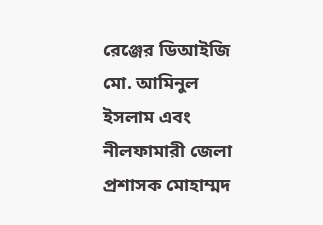রেঞ্জের ডিআইজি মো. আমিনুল ইসলাম এবং নীলফামারী জেলা প্রশাসক মোহাম্মদ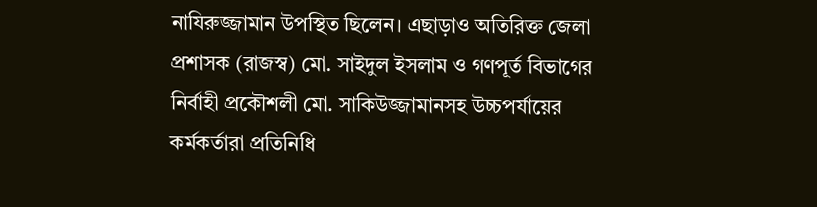নাযিরুজ্জামান উপস্থিত ছিলেন। এছাড়াও অতিরিক্ত জেলা প্রশাসক (রাজস্ব) মো. সাইদুল ইসলাম ও গণপূর্ত বিভাগের নির্বাহী প্রকৌশলী মো. সাকিউজ্জামানসহ উচ্চপর্যায়ের কর্মকর্তারা প্রতিনিধি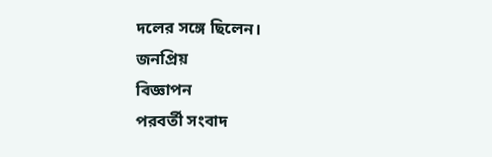দলের সঙ্গে ছিলেন।
জনপ্রিয়
বিজ্ঞাপন
পরবর্তী সংবাদ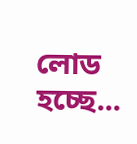লোড হচ্ছে...